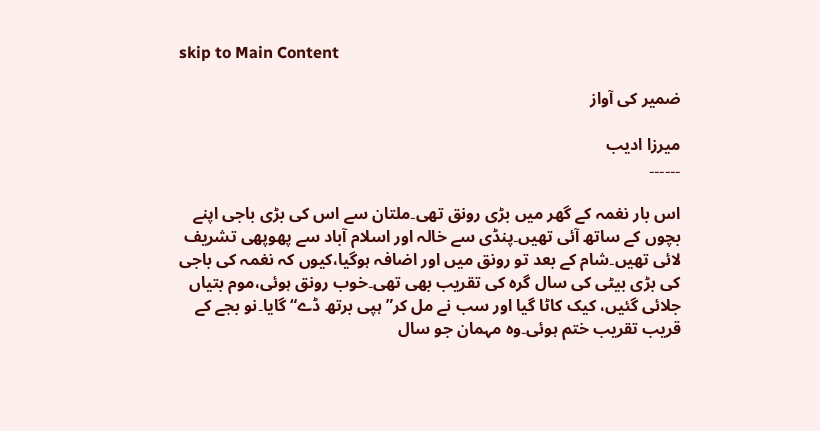skip to Main Content

ضمیر کی آواز

میرزا ادیب
۔۔۔۔۔۔

اس بار نغمہ کے گھر میں بڑی رونق تھی۔ملتان سے اس کی بڑی باجی اپنے بچوں کے ساتھ آئی تھیں۔پنڈی سے خالہ اور اسلام آباد سے پھوپھی تشریف لائی تھیں۔شام کے بعد تو رونق میں اور اضافہ ہوگیا،کیوں کہ نغمہ کی باجی کی بڑی بیٹی کی سال گرہ کی تقریب بھی تھی۔خوب رونق ہوئی،موم بتیاں جلائی گئیں، کیک کاٹا گیا اور سب نے مل کر”ہپی برتھ ڈے“ گایا۔نو بجے کے قریب تقریب ختم ہوئی۔وہ مہمان جو سال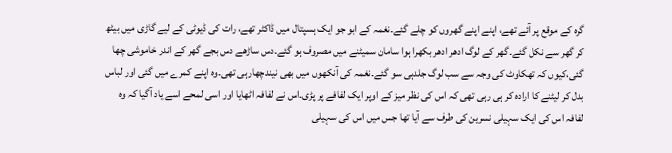گرہ کے موقع پر آئے تھے، اپنے اپنے گھروں کو چلے گئے۔نغمہ کے ابو جو ایک ہسپتال میں ڈاکٹر تھے، رات کی ڈیوٹی کے لیے گاڑی میں بیٹھ کر گھر سے نکل گئے۔گھر کے لوگ ادھر ادھر بکھرا ہوا سامان سمیٹنے میں مصروف ہو گئے۔دس ساڑھے دس بجے گھر کے اندر خاموشی چھا گئی،کیوں کہ تھکاوٹ کی وجہ سے سب لوگ جلدہی سو گئے۔نغمہ کی آنکھوں میں بھی نیندچھارہی تھی۔وہ اپنے کمرے میں گئی اور لباس بدل کر لیٹنے کا ارادہ کر ہی رہی تھی کہ اس کی نظر میز کے اوپر ایک لفافے پر پڑی۔اس نے لفافہ اٹھایا اور اسی لمحے اسے یاد آگیا کہ وہ لفافہ اس کی ایک سہیلی نسرین کی طرف سے آیا تھا جس میں اس کی سہیلی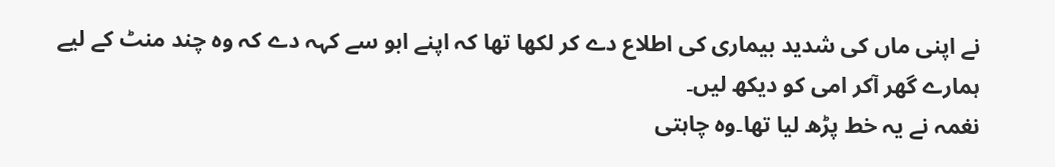نے اپنی ماں کی شدید بیماری کی اطلاع دے کر لکھا تھا کہ اپنے ابو سے کہہ دے کہ وہ چند منٹ کے لیے ہمارے گھر آکر امی کو دیکھ لیں۔
نغمہ نے یہ خط پڑھ لیا تھا۔وہ چاہتی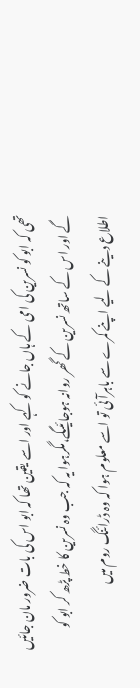تھی کہ ابو کو نسرین کی امی کے ہاں جانے کو کہے اور اسے یقین تھا کہ ابو اس کی بات ضرور مان جائیں گے اور اس کے ساتھ نسرین کے گھر روانہ ہوجائیںگے،مگرہوا یہ کہ جب وہ نسرین کا خط پڑھ کر ابو کو اطلاع دینے کے لیے اپنے کمرے سے باہرآئی تو اسے معلوم ہوا کہ وہ ڈرائنگ روم میں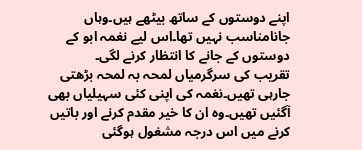اپنے دوستوں کے ساتھ بیٹھے ہیں۔وہاں جانامناسب نہیں تھا۔اس لیے نغمہ ابو کے دوستوں کے جانے کا انتظار کرنے لگی۔
تقریب کی سرگرمیاں لمحہ بہ لمحہ بڑھتی جارہی تھیں۔نغمہ کی اپنی کئی سہیلیاں بھی آگئیں تھیں۔وہ ان کا خیر مقدم کرنے اور باتیں کرنے میں اس درجہ مشغول ہوگئی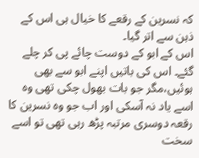کہ نسرین کے رقعے کا خیال ہی اس کے ذہن سے اتر گیا۔
اس کے ابو کے دوست چائے پی کر چلے گئے۔ اس کی باتیں اپنے ابو سے بھی ہوئیں،مگر جو بات بھول چکی تھی وہ اسے یاد نہ آسکی اور اب جو وہ نسرین کا رقعہ دوسری مرتبہ پڑھ رہی تھی تو اسے سخت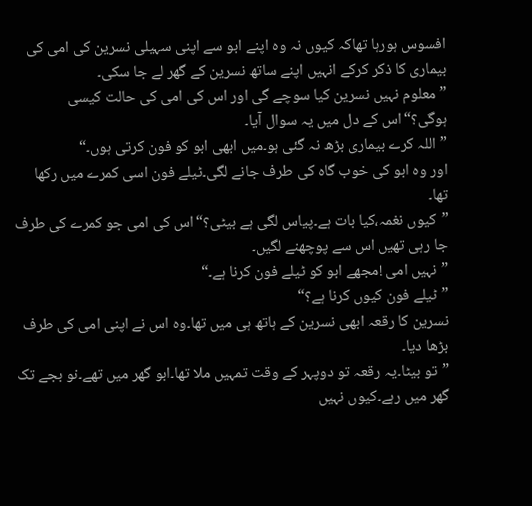افسوس ہورہا تھاکہ کیوں نہ وہ اپنے ابو سے اپنی سہیلی نسرین کی امی کی بیماری کا ذکر کرکے انہیں اپنے ساتھ نسرین کے گھر لے جا سکی۔
”معلوم نہیں نسرین کیا سوچے گی اور اس کی امی کی حالت کیسی ہوگی؟“اس کے دل میں یہ سوال آیا۔
”اللہ کرے بیماری بڑھ نہ گئی ہو۔میں ابھی ابو کو فون کرتی ہوں۔“
اور وہ ابو کی خوب گاہ کی طرف جانے لگی۔ٹیلے فون اسی کمرے میں رکھا تھا۔
”کیوں نغمہ،کیا بات ہے۔پیاس لگی ہے بیٹی؟“اس کی امی جو کمرے کی طرف جا رہی تھیں اس سے پوچھنے لگیں۔
”نہیں امی !مجھے ابو کو ٹیلے فون کرنا ہے۔“
”ٹیلے فون کیوں کرنا ہے؟“
نسرین کا رقعہ ابھی نسرین کے ہاتھ ہی میں تھا۔وہ اس نے اپنی امی کی طرف بڑھا دیا۔
”تو بیٹا۔یہ رقعہ تو دوپہر کے وقت تمہیں ملا تھا۔ابو گھر میں تھے۔نو بجے تک گھر میں رہے۔کیوں نہیں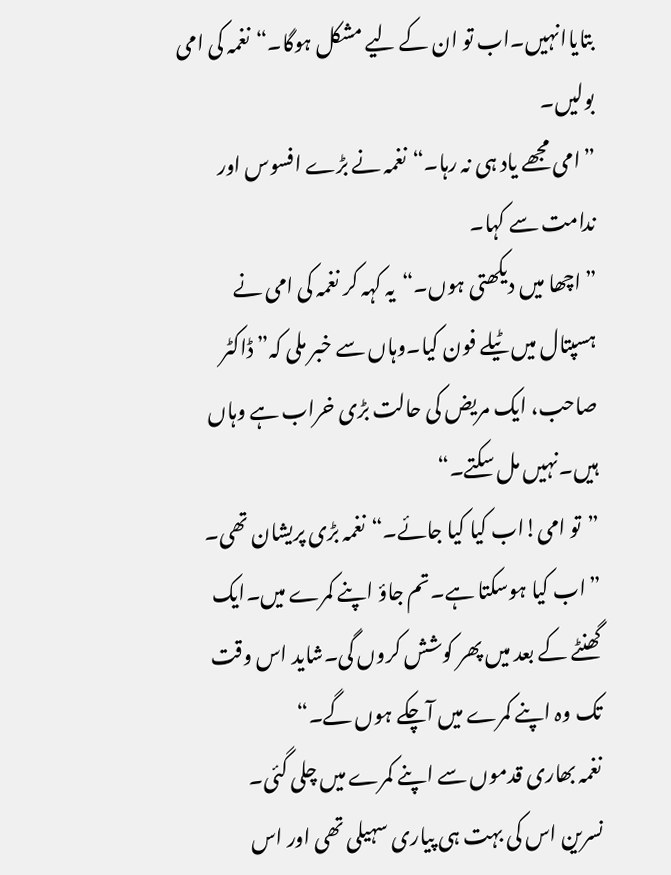بتایاانہیں۔اب تو ان کے لیے مشکل ہوگا۔“نغمہ کی امی بولیں۔
”امی مجھے یاد ہی نہ رہا۔“نغمہ نے بڑے افسوس اور ندامت سے کہا۔
”اچھا میں دیکھتی ہوں۔“یہ کہہ کر نغمہ کی امی نے ہسپتال میں ٹیلے فون کیا۔وہاں سے خبر ملی کہ” ڈاکٹر صاحب، ایک مریض کی حالت بڑی خراب ہے وہاں ہیں۔نہیں مل سکتے۔“
”تو امی!اب کیا کیا جائے۔“نغمہ بڑی پریشان تھی۔
”اب کیا ہوسکتا ہے۔تم جاؤ اپنے کمرے میں۔ایک گھنٹے کے بعد میں پھر کوشش کروں گی۔شاید اس وقت تک وہ اپنے کمرے میں آچکے ہوں گے۔“
نغمہ بھاری قدموں سے اپنے کمرے میں چلی گئی۔
نسرین اس کی بہت ہی پیاری سہیلی تھی اور اس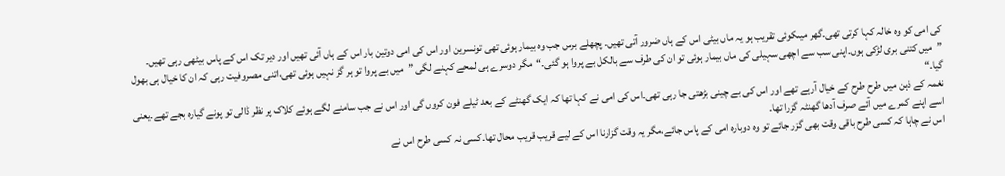کی امی کو وہ خالہ کہا کرتی تھی۔گھر میںکوئی تقریب ہو یہ ماں بیٹی اس کے ہاں ضرور آتی تھیں۔ پچھلے برس جب وہ بیمار ہوئی تھی تونسرین اور اس کی امی دوتین بار اس کے ہاں آئی تھیں اور دیر تک اس کے پاس بیٹھی رہی تھیں۔
”میں کتنی بری لڑکی ہوں۔اپنی سب سے اچھی سہیلی کی ماں بیمار ہوئی تو ان کی طرف سے بالکل بے پروا ہو گئی۔“مگر دوسرے ہی لمحے کہنے لگی ”میں بے پروا تو ہر گز نہیں ہوئی تھی،اتنی مصروفیت رہی کہ ان کا خیال ہی بھول گیا۔“
نغمہ کے ذہن میں طرح طرح کے خیال آرہے تھے اور اس کی بے چینی بڑھتی جا رہی تھی۔اس کی امی نے کہا تھا کہ ایک گھنٹے کے بعد ٹیلے فون کروں گی اور اس نے جب سامنے لگے ہوئے کلاک پر نظر ڈالی تو پونے گیارہ بجے تھے۔یعنی اسے اپنے کمرے میں آئے صرف آدھا گھنٹہ گزرا تھا۔
اس نے چاہا کہ کسی طرح باقی وقت بھی گزر جائے تو وہ دوبارہ امی کے پاس جائے،مگر یہ وقت گزارنا اس کے لیے قریب قریب محال تھا۔کسی نہ کسی طرح اس نے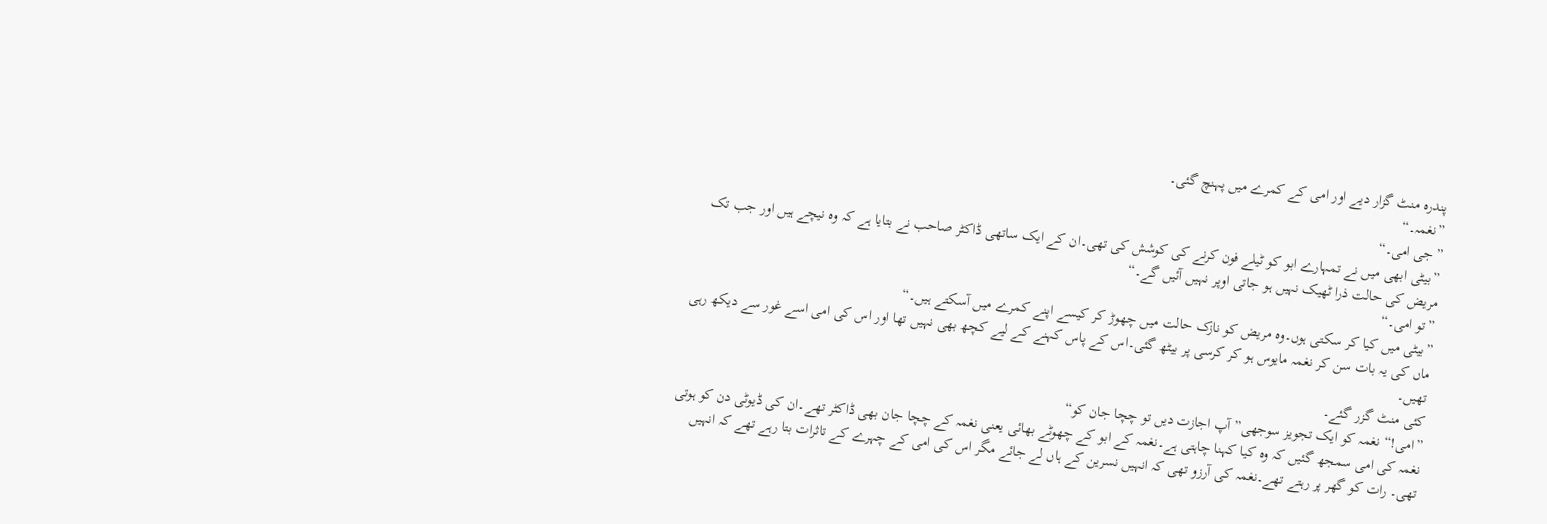پندرہ منٹ گزار دیے اور امی کے کمرے میں پہنچ گئی۔
”نغمہ۔“
”جی امی۔“
”بیٹی ابھی میں نے تمہارے ابو کو ٹیلے فون کرنے کی کوشش کی تھی۔ان کے ایک ساتھی ڈاکٹر صاحب نے بتایا ہے کہ وہ نیچے ہیں اور جب تک مریض کی حالت ذرا ٹھیک نہیں ہو جاتی اوپر نہیں آئیں گے۔“
”تو امی۔“
”بیٹی میں کیا کر سکتی ہوں۔وہ مریض کو نازک حالت میں چھوڑ کر کیسے اپنے کمرے میں آسکتے ہیں۔“
ماں کی یہ بات سن کر نغمہ مایوس ہو کر کرسی پر بیٹھ گئی۔اس کے پاس کہنے کے لیے کچھ بھی نہیں تھا اور اس کی امی اسے غور سے دیکھ رہی تھیں۔
کئی منٹ گزر گئے۔
”امی!“نغمہ کو ایک تجویز سوجھی”آپ اجازت دیں تو چچا جان کو“
نغمہ کی امی سمجھ گئیں کہ وہ کیا کہنا چاہتی ہے۔نغمہ کے ابو کے چھوٹے بھائی یعنی نغمہ کے چچا جان بھی ڈاکٹر تھے۔ان کی ڈیوٹی دن کو ہوتی تھی۔ رات کو گھر پر رہتے تھے۔نغمہ کی آرزو تھی کہ انہیں نسرین کے ہاں لے جائے مگر اس کی امی کے چہرے کے تاثرات بتا رہے تھے کہ انہیں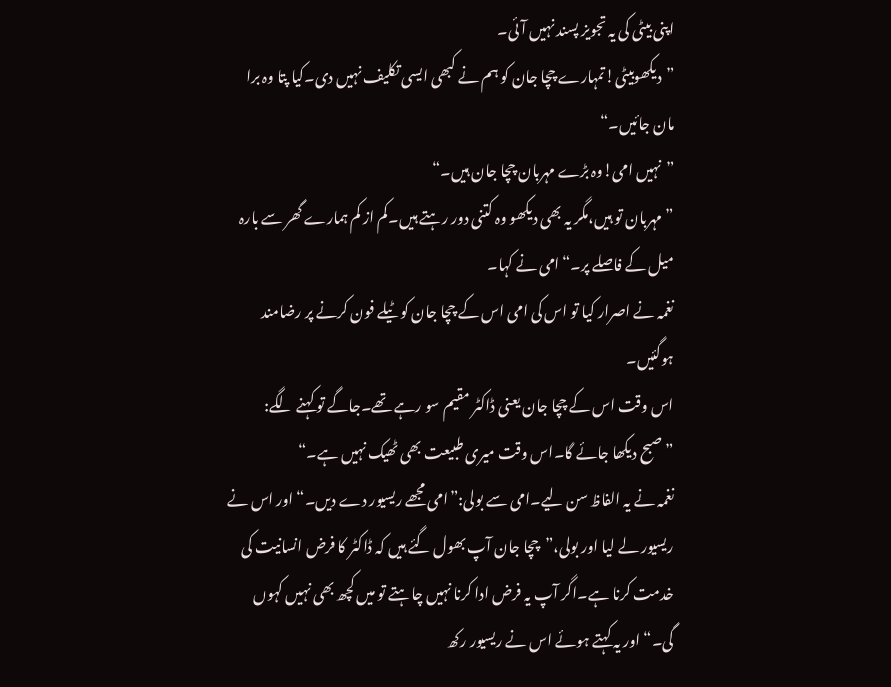اپنی بیٹی کی یہ تجویز پسند نہیں آئی۔
”دیکھوبیٹی!تمہارے چچا جان کو ہم نے کبھی ایسی تکلیف نہیں دی۔کیا پتا وہ برا مان جائیں۔“
”نہیں امی!وہ بڑے مہربان چچا جان ہیں۔“
”مہربان تو ہیں،مگر یہ بھی دیکھو وہ کتنی دور رہتے ہیں۔کم از کم ہمارے گھر سے بارہ میل کے فاصلے پر۔“امی نے کہا۔
نغمہ نے اصرار کیا تو اس کی امی اس کے چچا جان کو ٹیلے فون کرنے پر رضامند ہوگئیں۔
اس وقت اس کے چچا جان یعنی ڈاکٹر مقیم سو رہے تھے۔جاگے تو کہنے لگے:
”صبح دیکھا جائے گا۔اس وقت میری طبیعت بھی ٹھیک نہیں ہے۔“
نغمہ نے یہ الفاظ سن لیے۔امی سے بولی:”امی مجھے ریسیور دے دیں۔“اور اس نے ریسیور لے لیا اور بولی،”چچا جان آپ بھول گئے ہیں کہ ڈاکٹر کا فرض انسانیت کی خدمت کرنا ہے۔اگر آپ یہ فرض ادا کرنا نہیں چاہتے تو میں کچھ بھی نہیں کہوں گی۔“اور یہ کہتے ہوئے اس نے ریسیور رکھ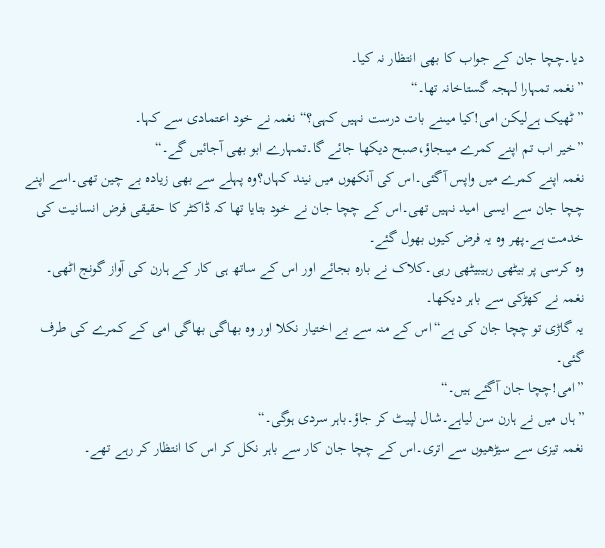دیا۔چچا جان کے جواب کا بھی انتظار نہ کیا۔
”نغمہ تمہارا لہجہ گستاخانہ تھا۔“
”ٹھیک ہےلیکن امی!کیا میںنے بات درست نہیں کہی؟“نغمہ نے خود اعتمادی سے کہا۔
”خیر اب تم اپنے کمرے میںجاؤ،صبح دیکھا جائے گا۔تمہارے ابو بھی آجائیں گے۔“
نغمہ اپنے کمرے میں واپس آگئی۔اس کی آنکھوں میں نیند کہاں؟وہ پہلے سے بھی زیادہ بے چین تھی۔اسے اپنے چچا جان سے ایسی امید نہیں تھی۔اس کے چچا جان نے خود بتایا تھا کہ ڈاکٹر کا حقیقی فرض انسانیت کی خدمت ہے۔پھر وہ یہ فرض کیوں بھول گئے۔
وہ کرسی پر بیٹھی رہیبیٹھی رہی۔کلاک نے بارہ بجائے اور اس کے ساتھ ہی کار کے ہارن کی آواز گونج اٹھی۔
نغمہ نے کھڑکی سے باہر دیکھا۔
یہ گاڑی تو چچا جان کی ہے“اس کے منہ سے بے اختیار نکلا اور وہ بھاگی بھاگی امی کے کمرے کی طرف گئی۔
”امی!چچا جان آگئے ہیں۔“
”ہاں میں نے ہارن سن لیاہے۔شال لپیٹ کر جاؤ۔باہر سردی ہوگی۔“
نغمہ تیزی سے سیڑھیوں سے اتری۔اس کے چچا جان کار سے باہر نکل کر اس کا انتظار کر رہے تھے۔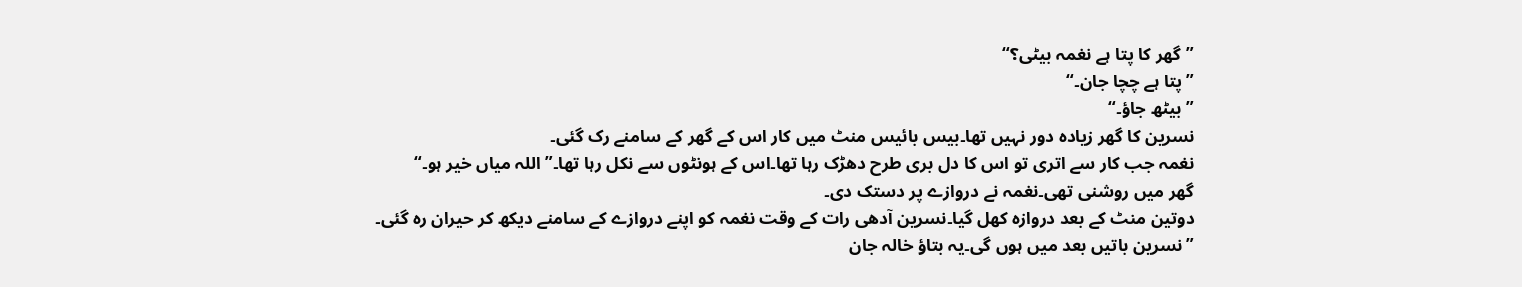”گھر کا پتا ہے نغمہ بیٹی؟“
”پتا ہے چچا جان۔“
”بیٹھ جاؤ۔“
نسرین کا گھر زیادہ دور نہیں تھا۔بیس بائیس منٹ میں کار اس کے گھر کے سامنے رک گئی۔
نغمہ جب کار سے اتری تو اس کا دل بری طرح دھڑک رہا تھا۔اس کے ہونٹوں سے نکل رہا تھا۔”اللہ میاں خیر ہو۔“
گھر میں روشنی تھی۔نغمہ نے دروازے پر دستک دی۔
دوتین منٹ کے بعد دروازہ کھل گیا۔نسرین آدھی رات کے وقت نغمہ کو اپنے دروازے کے سامنے دیکھ کر حیران رہ گئی۔
”نسرین باتیں بعد میں ہوں گی۔یہ بتاؤ خالہ جان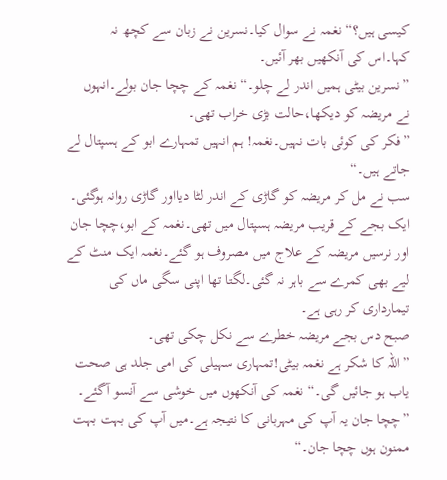کیسی ہیں؟“نغمہ نے سوال کیا۔نسرین نے زبان سے کچھ نہ کہا۔اس کی آنکھیں بھر آئیں۔
”نسرین بیٹی ہمیں اندر لے چلو۔“نغمہ کے چچا جان بولے۔انہوں نے مریضہ کو دیکھا،حالت بڑی خراب تھی۔
”فکر کی کوئی بات نہیں۔نغمہ! ہم انہیں تمہارے ابو کے ہسپتال لے جاتے ہیں۔“
سب نے مل کر مریضہ کو گاڑی کے اندر لٹا دیااور گاڑی روانہ ہوگئی۔
ایک بجے کے قریب مریضہ ہسپتال میں تھی۔نغمہ کے ابو،چچا جان اور نرسیں مریضہ کے علاج میں مصروف ہو گئے۔نغمہ ایک منٹ کے لیے بھی کمرے سے باہر نہ گئی۔لگتا تھا اپنی سگی ماں کی تیمارداری کر رہی ہے۔
صبح دس بجے مریضہ خطرے سے نکل چکی تھی۔
”اللہ کا شکر ہے نغمہ بیٹی!تمہاری سہیلی کی امی جلد ہی صحت یاب ہو جائیں گی۔“نغمہ کی آنکھوں میں خوشی سے آنسو آگئے۔
”چچا جان یہ آپ کی مہربانی کا نتیجہ ہے۔میں آپ کی بہت بہت ممنون ہوں چچا جان۔“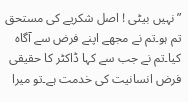”نہیں بیٹی ! اصل شکریے کی مستحق تم ہو۔تم نے مجھے اپنے فرض سے آگاہ کیا۔تم نے جب سے کہا ڈاکٹر کا حقیقی فرض انسانیت کی خدمت ہے۔تو میرا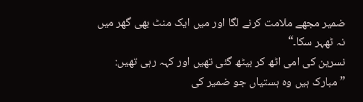ضمیر مجھے ملامت کرنے لگا اور میں ایک منٹ بھی گھر میں نہ ٹھہر سکا۔“
نسرین کی امی اٹھ کر بیٹھ گئی تھیں اور کہہ رہی تھیں:
”مبارک ہیں وہ ہستیاں جو ضمیر کی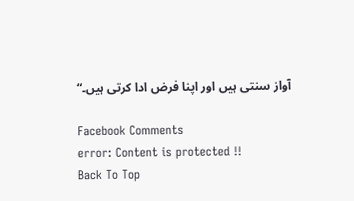آواز سنتی ہیں اور اپنا فرض ادا کرتی ہیں۔“

Facebook Comments
error: Content is protected !!
Back To Top